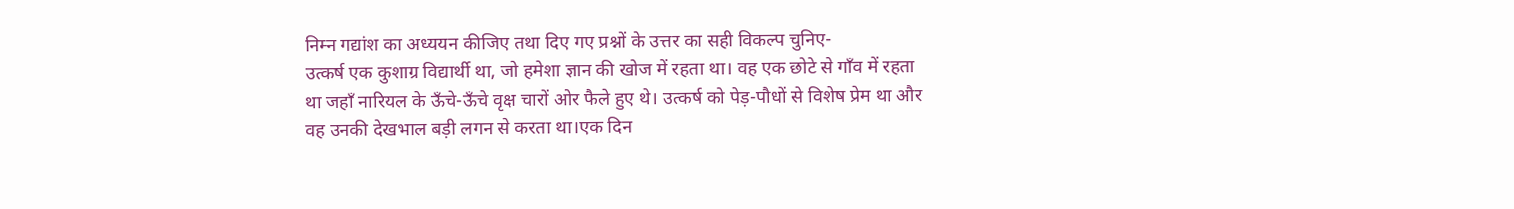निम्न गद्यांश का अध्ययन कीजिए तथा दिए गए प्रश्नों के उत्तर का सही विकल्प चुनिए-
उत्कर्ष एक कुशाग्र विद्यार्थी था, जो हमेशा ज्ञान की खोज में रहता था। वह एक छोटे से गाँव में रहता था जहाँ नारियल के ऊँचे-ऊँचे वृक्ष चारों ओर फैले हुए थे। उत्कर्ष को पेड़-पौधों से विशेष प्रेम था और वह उनकी देखभाल बड़ी लगन से करता था।एक दिन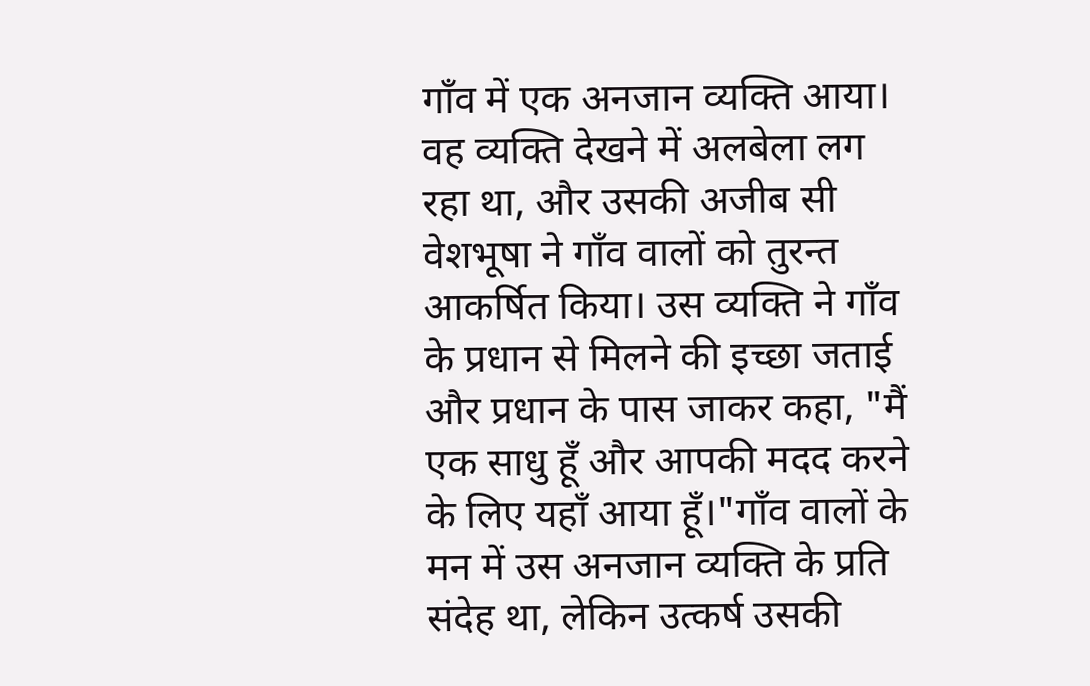गाँव में एक अनजान व्यक्ति आया। वह व्यक्ति देखने में अलबेला लग रहा था, और उसकी अजीब सी वेशभूषा ने गाँव वालों को तुरन्त आकर्षित किया। उस व्यक्ति ने गाँव के प्रधान से मिलने की इच्छा जताई और प्रधान के पास जाकर कहा, "मैं एक साधु हूँ और आपकी मदद करने के लिए यहाँ आया हूँ।"गाँव वालों के मन में उस अनजान व्यक्ति के प्रति संदेह था, लेकिन उत्कर्ष उसकी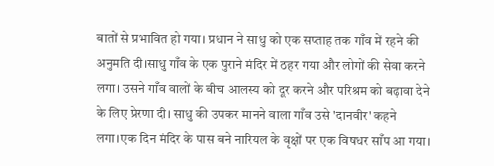बातों से प्रभावित हो गया। प्रधान ने साधु को एक सप्ताह तक गाँव में रहने की अनुमति दी।साधु गाँव के एक पुराने मंदिर में ठहर गया और लोगों की सेवा करने लगा। उसने गाँव वालों के बीच आलस्य को दूर करने और परिश्रम को बढ़ावा देने के लिए प्रेरणा दी। साधु की उपकर मानने वाला गाँव उसे 'दानवीर' कहने लगा।एक दिन मंदिर के पास बने नारियल के वृक्षों पर एक विषधर साँप आ गया।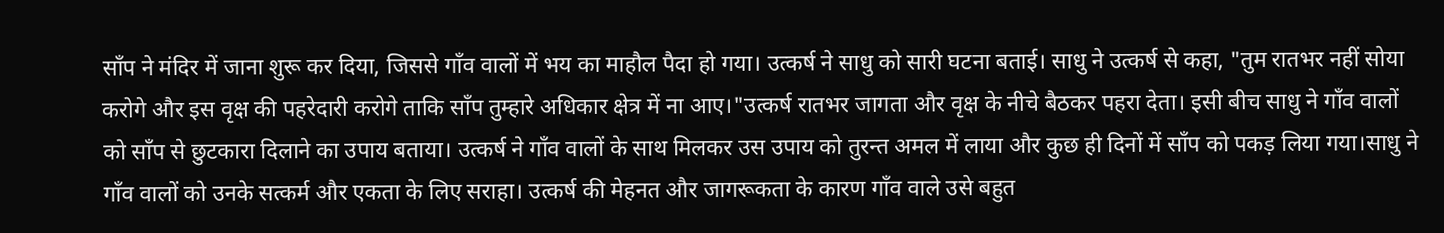साँप ने मंदिर में जाना शुरू कर दिया, जिससे गाँव वालों में भय का माहौल पैदा हो गया। उत्कर्ष ने साधु को सारी घटना बताई। साधु ने उत्कर्ष से कहा, "तुम रातभर नहीं सोया करोगे और इस वृक्ष की पहरेदारी करोगे ताकि साँप तुम्हारे अधिकार क्षेत्र में ना आए।"उत्कर्ष रातभर जागता और वृक्ष के नीचे बैठकर पहरा देता। इसी बीच साधु ने गाँव वालों को साँप से छुटकारा दिलाने का उपाय बताया। उत्कर्ष ने गाँव वालों के साथ मिलकर उस उपाय को तुरन्त अमल में लाया और कुछ ही दिनों में साँप को पकड़ लिया गया।साधु ने गाँव वालों को उनके सत्कर्म और एकता के लिए सराहा। उत्कर्ष की मेहनत और जागरूकता के कारण गाँव वाले उसे बहुत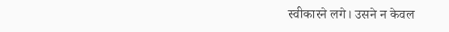स्वीकारने लगे। उसने न केवल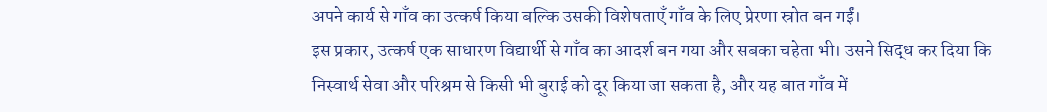अपने कार्य से गाँव का उत्कर्ष किया बल्कि उसकी विशेषताएँ गाँव के लिए प्रेरणा स्रोत बन गईं।
इस प्रकार, उत्कर्ष एक साधारण विद्यार्थी से गाँव का आदर्श बन गया और सबका चहेता भी। उसने सिद्ध कर दिया कि निस्वार्थ सेवा और परिश्रम से किसी भी बुराई को दूर किया जा सकता है, और यह बात गाँव में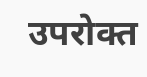उपरोक्त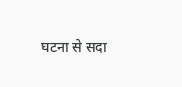घटना से सदा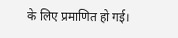के लिए प्रमाणित हो गई।